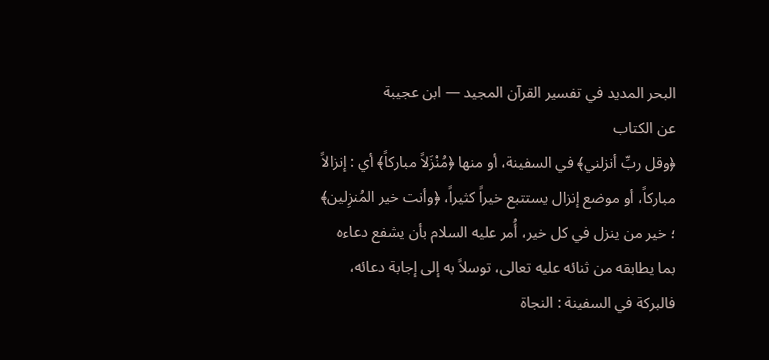البحر المديد في تفسير القرآن المجيد — ابن عجيبة
عن الكتاب
﴿وقل ربِّ أنزلني﴾ في السفينة، أو منها ﴿مُنْزَلاً مباركاً﴾ أي : إنزالاً مباركاً، أو موضع إنزال يستتبع خيراً كثيراً، ﴿وأنت خير المُنزِلين﴾ ؛ خير من ينزل في كل خير، أُمر عليه السلام بأن يشفع دعاءه بما يطابقه من ثنائه عليه تعالى، توسلاً به إلى إجابة دعائه، فالبركة في السفينة : النجاة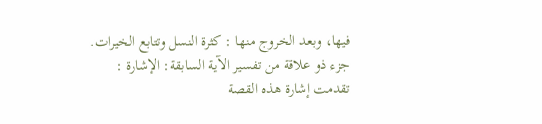فيها، وبعد الخروج منها : كثرة النسل وتتابع الخيرات.
جزء ذو علاقة من تفسير الآية السابقة: الإشارة : تقدمت إشارة هذه القصة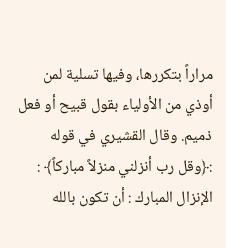مراراً بتكررها، وفيها تسلية لمن أوذي من الأولياء بقول قبيح أو فعل ذميم. وقال القشيري في قوله :﴿وقل رب أنزلني منزلاً مباركاً﴾ : الإنزال المبارك : أن تكون بالله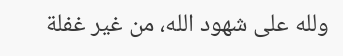ولله على شهود الله، من غير غفلة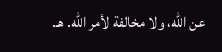عن الله، ولا مخالفة لأمر الله. هـ.